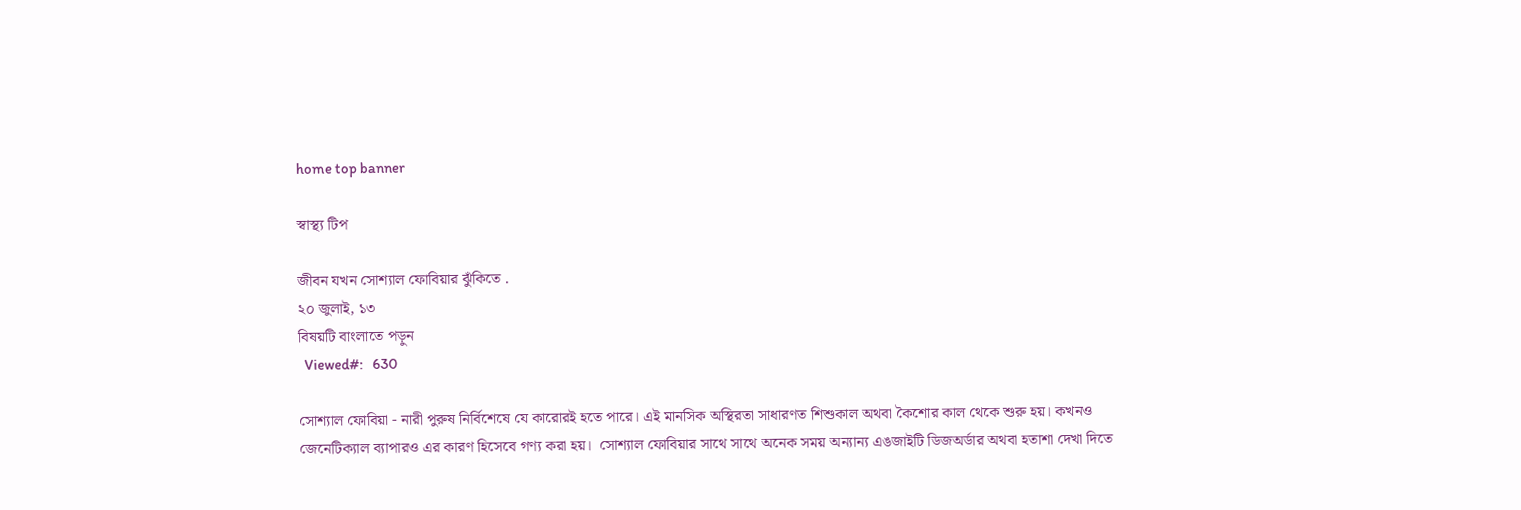home top banner

স্বাস্থ্য টিপ

জীবন যখন সোশ্যাল ফোবিয়ার ঝুঁকিতে .
২০ জুলাই, ১৩
বিষয়টি বাংলাতে পড়ুন
  Viewed#:   630

সোশ্যাল ফোবিয়া - নারী পুরুষ নির্বিশেষে যে কারোরই হতে পারে। এই মানসিক অস্থিরতা সাধারণত শিশুকাল অথবা কৈশোর কাল থেকে শুরু হয়। কখনও জেনেটিক্যাল ব্যাপারও এর কারণ হিসেবে গণ্য করা হয়।  সোশ্যাল ফোবিয়ার সাথে সাথে অনেক সময় অন্যান্য এঙজাইটি ডিজঅর্ডার অথবা হতাশা দেখা দিতে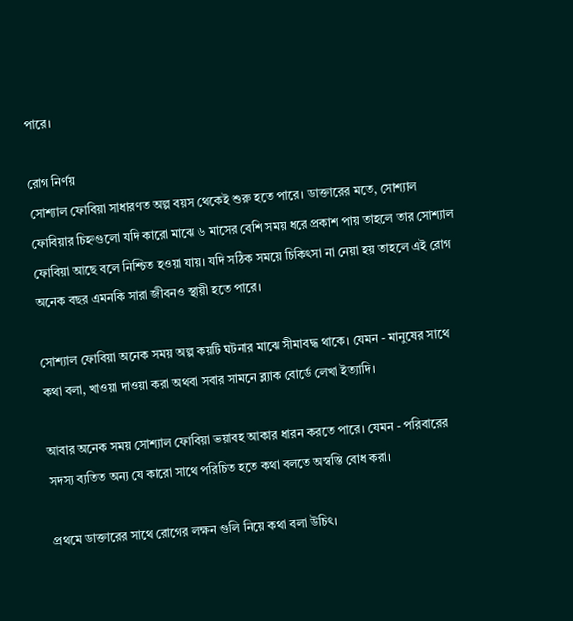পারে।

রোগ নির্ণয়
সোশ্যাল ফোবিয়া সাধারণত অল্প বয়স থেকেই শুরু হতে পারে। ডাক্তারের মতে, সোশ্যাল ফোবিয়ার চিহ্নগুলো যদি কারো মাঝে ৬ মাসের বেশি সময় ধরে প্রকাশ পায় তাহলে তার সোশ্যাল ফোবিয়া আছে বলে নিশ্চিত হওয়া যায়। যদি সঠিক সময়ে চিকিৎসা না নেয়া হয় তাহলে এই রোগ অনেক বছর এমনকি সারা জীবনও স্থায়ী হতে পারে।

সোশ্যাল ফোবিয়া অনেক সময় অল্প কয়টি ঘটনার মাঝে সীমাবদ্ধ থাকে। যেমন - মানুষের সাথে কথা বলা, খাওয়া দাওয়া করা অথবা সবার সামনে ব্ল্যাক বোর্ডে লেখা ইত্যাদি।

আবার অনেক সময় সোশ্যাল ফোবিয়া ভয়াবহ আকার ধারন করতে পারে। যেমন - পরিবারের সদস্য ব্যতিত অন্য যে কারো সাথে পরিচিত হতে কথা বলতে অস্বস্তি বোধ করা।

প্রথমে ডাক্তারের সাথে রোগের লক্ষন গুলি নিয়ে কথা বলা উচিৎ।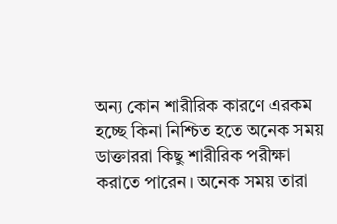অন্য কোন শারীরিক কারণে এরকম হচ্ছে কিনা নিশ্চিত হতে অনেক সময় ডাক্তাররা কিছু শারীরিক পরীক্ষা করাতে পারেন। অনেক সময় তারা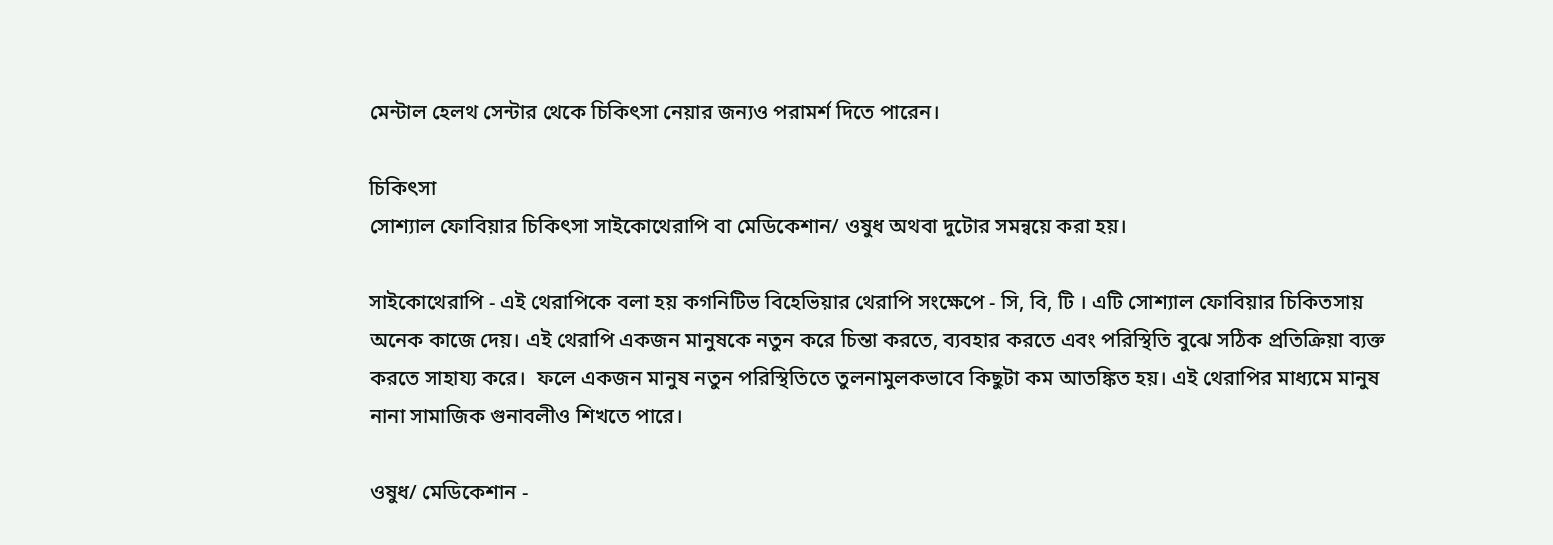মেন্টাল হেলথ সেন্টার থেকে চিকিৎসা নেয়ার জন্যও পরামর্শ দিতে পারেন।

চিকিৎসা
সোশ্যাল ফোবিয়ার চিকিৎসা সাইকোথেরাপি বা মেডিকেশান/ ওষুধ অথবা দুটোর সমন্বয়ে করা হয়।

সাইকোথেরাপি - এই থেরাপিকে বলা হয় কগনিটিভ বিহেভিয়ার থেরাপি সংক্ষেপে - সি, বি, টি । এটি সোশ্যাল ফোবিয়ার চিকিতসায় অনেক কাজে দেয়। এই থেরাপি একজন মানুষকে নতুন করে চিন্তা করতে, ব্যবহার করতে এবং পরিস্থিতি বুঝে সঠিক প্রতিক্রিয়া ব্যক্ত করতে সাহায্য করে।  ফলে একজন মানুষ নতুন পরিস্থিতিতে তুলনামুলকভাবে কিছুটা কম আতঙ্কিত হয়। এই থেরাপির মাধ্যমে মানুষ নানা সামাজিক গুনাবলীও শিখতে পারে।

ওষুধ/ মেডিকেশান -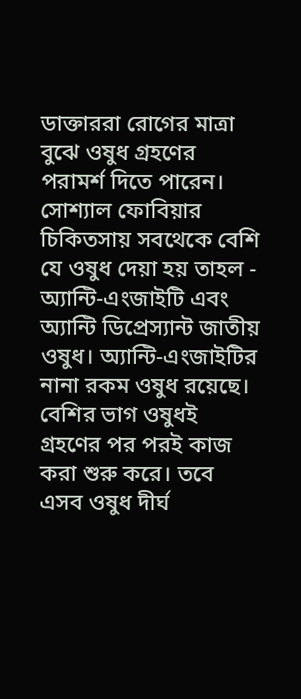ডাক্তাররা রোগের মাত্রা বুঝে ওষুধ গ্রহণের পরামর্শ দিতে পারেন। সোশ্যাল ফোবিয়ার চিকিতসায় সবথেকে বেশি যে ওষুধ দেয়া হয় তাহল - অ্যান্টি-এংজাইটি এবং অ্যান্টি ডিপ্রেস্যান্ট জাতীয় ওষুধ। অ্যান্টি-এংজাইটির নানা রকম ওষুধ রয়েছে। বেশির ভাগ ওষুধই গ্রহণের পর পরই কাজ করা শুরু করে। তবে এসব ওষুধ দীর্ঘ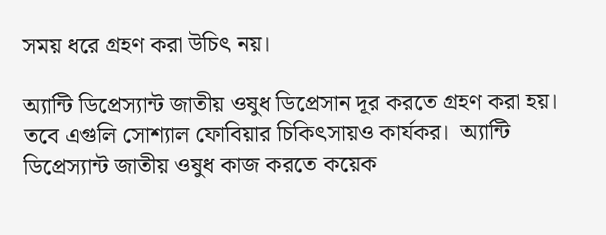সময় ধরে গ্রহণ করা উচিৎ নয়।

অ্যান্টি ডিপ্রেস্যান্ট জাতীয় ওষুধ ডিপ্রেসান দূর করতে গ্রহণ করা হয়। তবে এগুলি সোশ্যাল ফোবিয়ার চিকিৎসায়ও কার্যকর।  অ্যান্টি ডিপ্রেস্যান্ট জাতীয় ওষুধ কাজ করতে কয়েক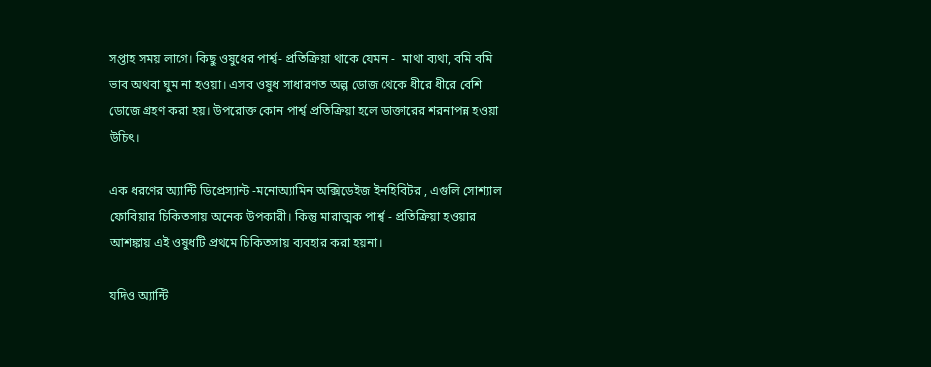সপ্তাহ সময় লাগে। কিছু ওষুধের পার্শ্ব- প্রতিক্রিয়া থাকে যেমন -  মাথা ব্যথা, বমি বমি ভাব অথবা ঘুম না হওয়া। এসব ওষুধ সাধারণত অল্প ডোজ থেকে ধীরে ধীরে বেশি ডোজে গ্রহণ করা হয়। উপরোক্ত কোন পার্শ্ব প্রতিক্রিয়া হলে ডাক্তারের শরনাপন্ন হওয়া উচিৎ।

এক ধরণের অ্যান্টি ডিপ্রেস্যান্ট -মনোঅ্যামিন অক্সিডেইজ ইনহিবিটর , এগুলি সোশ্যাল ফোবিয়ার চিকিতসায় অনেক উপকারী। কিন্তু মারাত্মক পার্শ্ব - প্রতিক্রিয়া হওয়ার আশঙ্কায় এই ওষুধটি প্রথমে চিকিতসায় ব্যবহার করা হয়না।

যদিও অ্যান্টি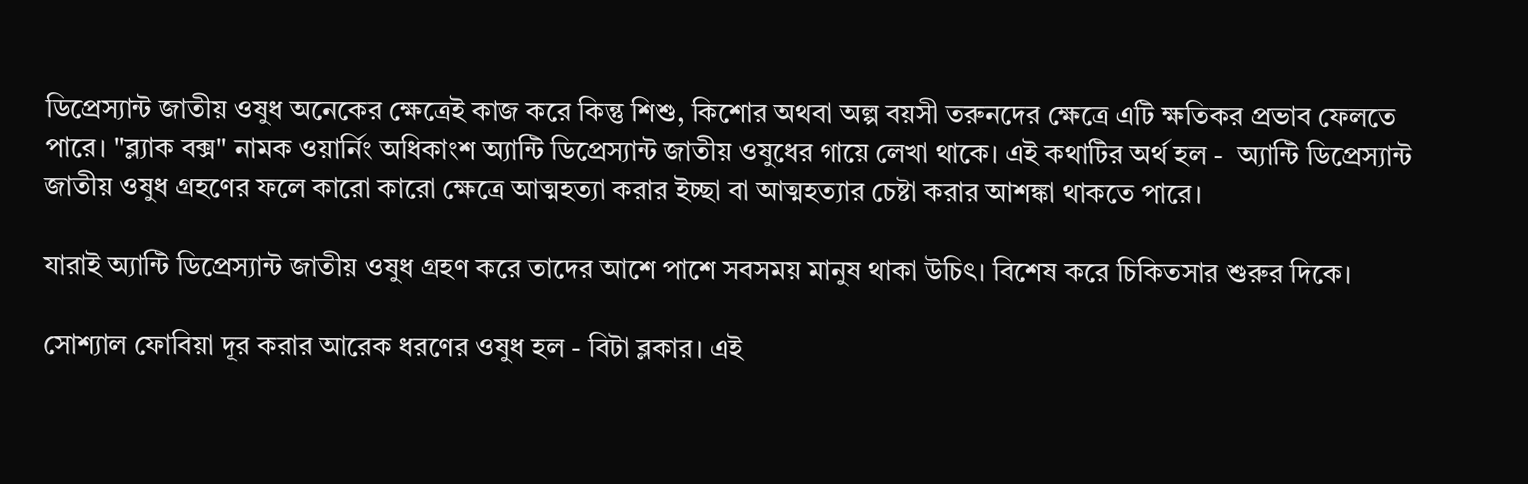ডিপ্রেস্যান্ট জাতীয় ওষুধ অনেকের ক্ষেত্রেই কাজ করে কিন্তু শিশু, কিশোর অথবা অল্প বয়সী তরুনদের ক্ষেত্রে এটি ক্ষতিকর প্রভাব ফেলতে পারে। "ব্ল্যাক বক্স" নামক ওয়ার্নিং অধিকাংশ অ্যান্টি ডিপ্রেস্যান্ট জাতীয় ওষুধের গায়ে লেখা থাকে। এই কথাটির অর্থ হল -  অ্যান্টি ডিপ্রেস্যান্ট জাতীয় ওষুধ গ্রহণের ফলে কারো কারো ক্ষেত্রে আত্মহত্যা করার ইচ্ছা বা আত্মহত্যার চেষ্টা করার আশঙ্কা থাকতে পারে।

যারাই অ্যান্টি ডিপ্রেস্যান্ট জাতীয় ওষুধ গ্রহণ করে তাদের আশে পাশে সবসময় মানুষ থাকা উচিৎ। বিশেষ করে চিকিতসার শুরুর দিকে।

সোশ্যাল ফোবিয়া দূর করার আরেক ধরণের ওষুধ হল - বিটা ব্লকার। এই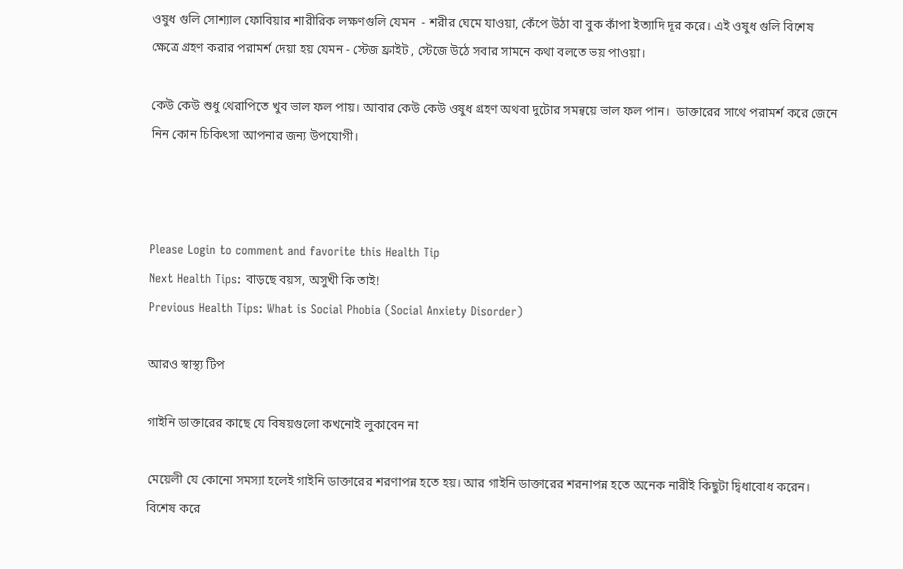ওষুধ গুলি সোশ্যাল ফোবিয়ার শারীরিক লক্ষণগুলি যেমন  - শরীর ঘেমে যাওয়া, কেঁপে উঠা বা বুক কাঁপা ইত্যাদি দূর করে। এই ওষুধ গুলি বিশেষ ক্ষেত্রে গ্রহণ করার পরামর্শ দেয়া হয় যেমন - স্টেজ ফ্রাইট , স্টেজে উঠে সবার সামনে কথা বলতে ভয় পাওয়া।

কেউ কেউ শুধু থেরাপিতে খুব ভাল ফল পায়। আবার কেউ কেউ ওষুধ গ্রহণ অথবা দুটোর সমন্বয়ে ভাল ফল পান।  ডাক্তারের সাথে পরামর্শ করে জেনে নিন কোন চিকিৎসা আপনার জন্য উপযোগী।



Please Login to comment and favorite this Health Tip
Next Health Tips: বাড়ছে বয়স, অসুখী কি তাই!
Previous Health Tips: What is Social Phobia (Social Anxiety Disorder)

আরও স্বাস্থ্য টিপ

গাইনি ডাক্তারের কাছে যে বিষয়গুলো কখনোই লুকাবেন না

মেয়েলী যে কোনো সমস্যা হলেই গাইনি ডাক্তারের শরণাপন্ন হতে হয়। আর গাইনি ডাক্তারের শরনাপন্ন হতে অনেক নারীই কিছুটা দ্বিধাবোধ করেন। বিশেষ করে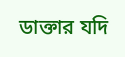ডাক্তার যদি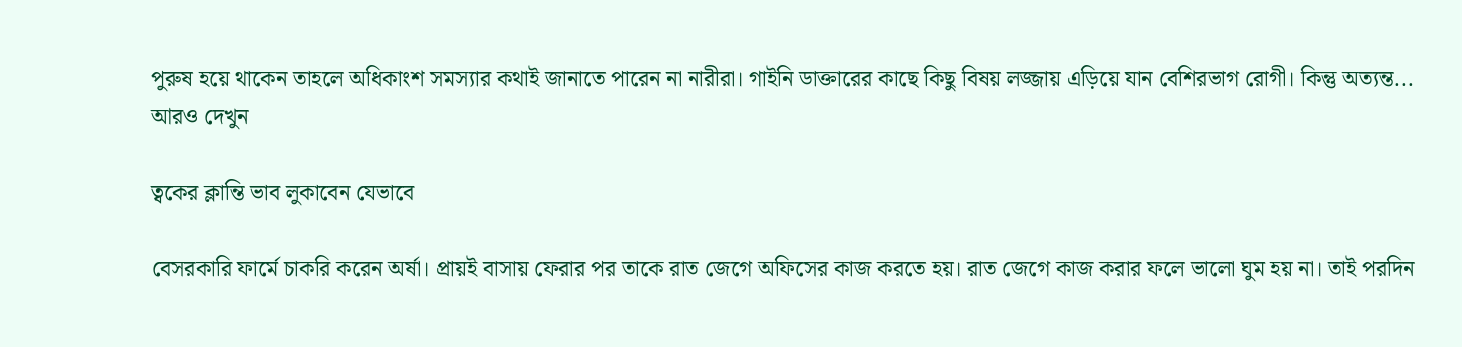পুরুষ হয়ে থাকেন তাহলে অধিকাংশ সমস্যার কথাই জানাতে পারেন না নারীরা। গাইনি ডাক্তারের কাছে কিছু বিষয় লজ্জায় এড়িয়ে যান বেশিরভাগ রোগী। কিন্তু অত্যন্ত... আরও দেখুন

ত্বকের ক্লান্তি ভাব লুকাবেন যেভাবে

বেসরকারি ফার্মে চাকরি করেন অর্ষা। প্রায়ই বাসায় ফেরার পর তাকে রাত জেগে অফিসের কাজ করতে হয়। রাত জেগে কাজ করার ফলে ভালো ঘুম হয় না। তাই পরদিন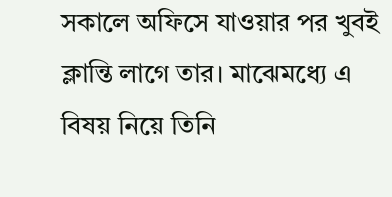সকালে অফিসে যাওয়ার পর খুবই ক্লান্তি লাগে তার। মাঝেমধ্যে এ বিষয় নিয়ে তিনি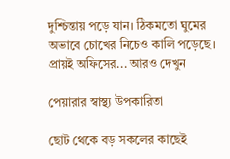দুশ্চিন্তায় পড়ে যান। ঠিকমতো ঘুমের অভাবে চোখের নিচেও কালি পড়েছে। প্রায়ই অফিসের... আরও দেখুন

পেয়ারার স্বাস্থ্য উপকারিতা

ছোট থেকে বড় সকলের কাছেই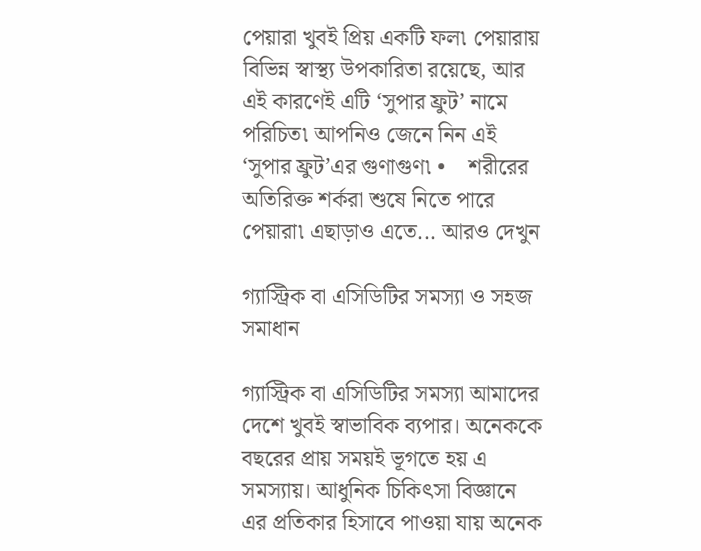পেয়ারা খুবই প্রিয় একটি ফল৷ পেয়ারায় বিভিন্ন স্বাস্থ্য উপকারিতা রয়েছে, আর এই কারণেই এটি ‘সুপার ফ্রুট’ নামে পরিচিত৷ আপনিও জেনে নিন এই ‘সুপার ফ্রুট’এর গুণাগুণ৷ •    শরীরের অতিরিক্ত শর্করা শুষে নিতে পারে পেয়ারা৷ এছাড়াও এতে... আরও দেখুন

গ্যাস্ট্রিক বা এসিডিটির সমস্যা ও সহজ সমাধান

গ্যাস্ট্রিক বা এসিডিটির সমস্যা আমাদের দেশে খুবই স্বাভাবিক ব্যপার। অনেককে বছরের প্রায় সময়ই ভূগতে হয় এ সমস্যায়। আধুনিক চিকিৎসা বিজ্ঞানে এর প্রতিকার হিসাবে পাওয়া যায় অনেক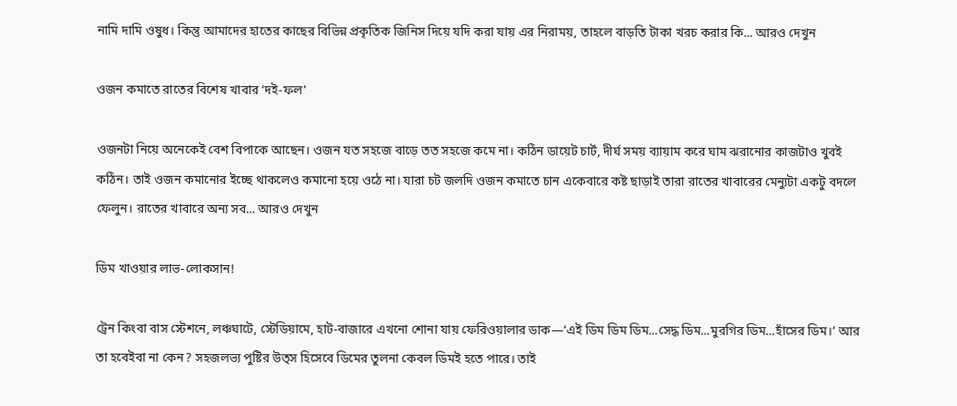নামি দামি ওষুধ। কিন্তু আমাদের হাতের কাছের বিভিন্ন প্রকৃতিক জিনিস দিয়ে যদি করা যায় এর নিরাময়, তাহলে বাড়তি টাকা খরচ করার কি... আরও দেখুন

ওজন কমাতে রাতের বিশেষ খাবার ‘দই-ফল’

ওজনটা নিয়ে অনেকেই বেশ বিপাকে আছেন। ওজন যত সহজে বাড়ে তত সহজে কমে না। কঠিন ডায়েট চার্ট, দীর্ঘ সময় ব্যায়াম করে ঘাম ঝরানোর কাজটাও খুবই কঠিন। তাই ওজন কমানোর ইচ্ছে থাকলেও কমানো হয়ে ওঠে না। যারা চট জলদি ওজন কমাতে চান একেবারে কষ্ট ছাড়াই তারা রাতের খাবারের মেন্যুটা একটু বদলে ফেলুন। রাতের খাবারে অন্য সব... আরও দেখুন

ডিম খাওয়ার লাভ-লোকসান!

ট্রেন কিংবা বাস স্টেশনে, লঞ্চঘাটে, স্টেডিয়ামে, হাট-বাজারে এখনো শোনা যায় ফেরিওয়ালার ডাক—‘এই ডিম ডিম ডিম...সেদ্ধ ডিম...মুরগির ডিম...হাঁসের ডিম।’ আর তা হবেইবা না কেন? সহজলভ্য পুষ্টির উত্স হিসেবে ডিমের তুলনা কেবল ডিমই হতে পারে। তাই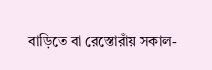বাড়িতে বা রেস্তোরাঁয় সকাল-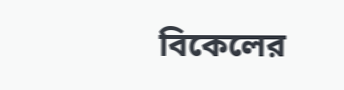বিকেলের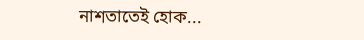নাশতাতেই হোক...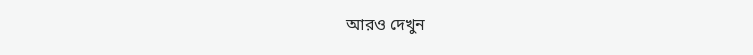আরও দেখুন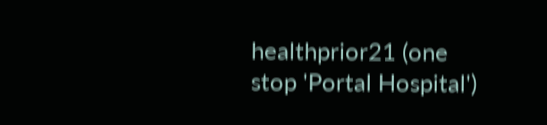healthprior21 (one stop 'Portal Hospital')